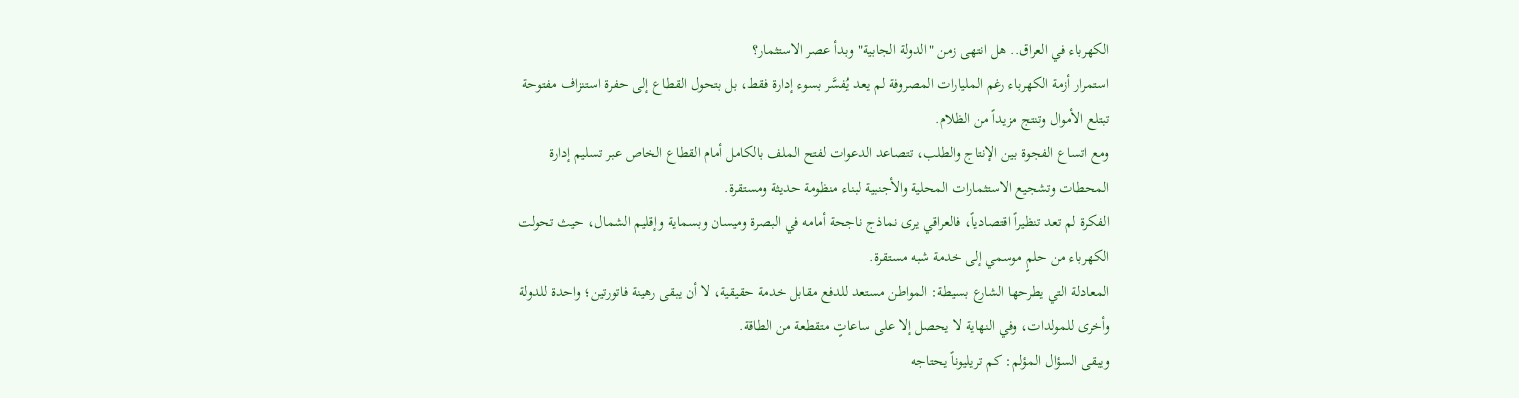الكهرباء في العراق.. هل انتهى زمن "الدولة الجابية" وبدأ عصر الاستثمار؟
استمرار أزمة الكهرباء رغم المليارات المصروفة لم يعد يُفسَّر بسوء إدارة فقط، بل بتحول القطاع إلى حفرة استنزاف مفتوحة تبتلع الأموال وتنتج مزيداً من الظلام.
ومع اتساع الفجوة بين الإنتاج والطلب، تتصاعد الدعوات لفتح الملف بالكامل أمام القطاع الخاص عبر تسليم إدارة المحطات وتشجيع الاستثمارات المحلية والأجنبية لبناء منظومة حديثة ومستقرة.
الفكرة لم تعد تنظيراً اقتصادياً، فالعراقي يرى نماذج ناجحة أمامه في البصرة وميسان وبسماية وإقليم الشمال، حيث تحولت الكهرباء من حلمٍ موسمي إلى خدمة شبه مستقرة.
المعادلة التي يطرحها الشارع بسيطة: المواطن مستعد للدفع مقابل خدمة حقيقية، لا أن يبقى رهينة فاتورتين؛ واحدة للدولة وأخرى للمولدات، وفي النهاية لا يحصل إلا على ساعاتٍ متقطعة من الطاقة.
ويبقى السؤال المؤلم: كم تريليوناً يحتاجه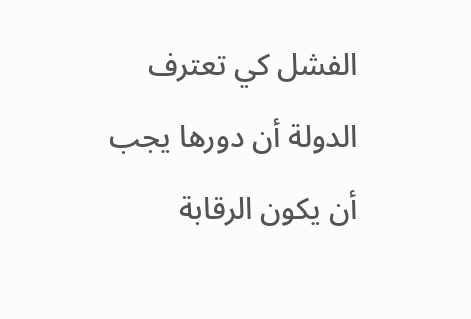الفشل كي تعترف الدولة أن دورها يجب أن يكون الرقابة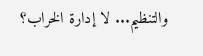والتنظيم... لا إدارة الخراب؟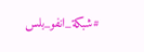#شبكة_انفو_بلس